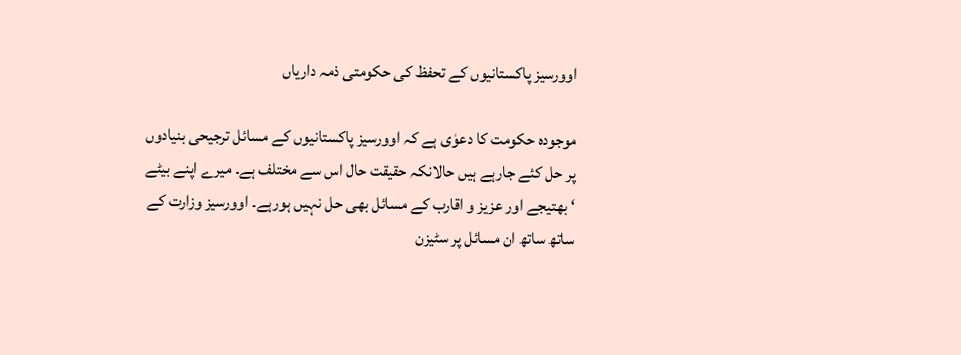اوورسیز پاکستانیوں کے تحفظ کی حکومتی ذمہ داریاں

موجودہ حکومت کا دعوٰی ہے کہ اوورسیز پاکستانیوں کے مسائل ترجیحی بنیادوں پر حل کئے جارہے ہیں حالانکہ حقیقت حال اس سے مختلف ہے۔ میرے اپنے بیٹے ‘ بھتیجے اور عزیز و اقارب کے مسائل بھی حل نہیں ہورہے۔ اوورسیز وزارت کے ساتھ ساتھ ان مسائل پر سٹیزن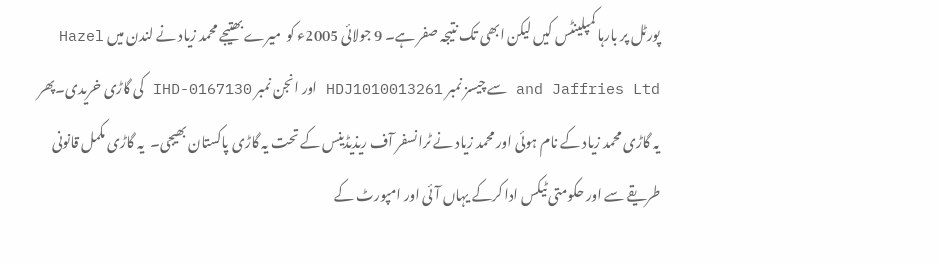پورٹل پر بارہا کمپلینٹس کیں لیکن ابھی تک نتیجہ صفر ہے۔ 9 جولائی 2005ء کو  میرے بھتیجے محمد زیاد نے لندن میں Hazel and Jaffries Ltd سے چیسز نمبر HDJ1010013261 اور انجن نمبر IHD-0167130 کی گاڑی خریدی۔پھر یہ گاڑی محمد زیاد کے نام ہوئی اور محمد زیاد نے ٹرانسفر آف ریذیڈینس کے تحت یہ گاڑی پاکستان بھیجی۔  یہ گاڑی مکمل قانونی طریقے سے اور حکومتی ٹیکس ادا کرکے یہاں آئی اور امپورٹ کے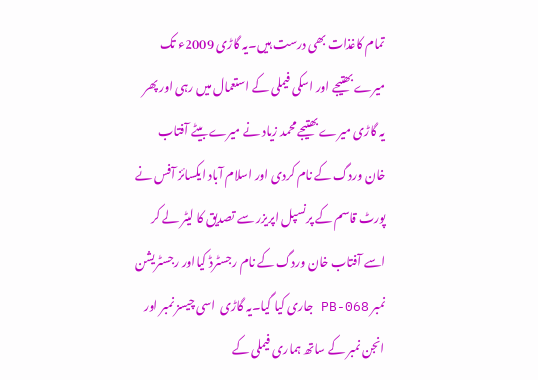تمام کاغذات بھی درست ہیں۔یہ گاڑی 2009ء تک میرے بھتیجے اور اسکی فیملی کے استعمال میں رہی اور پھر یہ گاڑی میرے بھتیجے محمد زیاد نے میرے بیٹے آفتاب خان وردگ کے نام کردی اور اسلام آباد ایکسائز آفس نے  پورٹ قاسم کے پرنسپل اپریزر سے تصدیق کا لیٹر لے کر اسے آفتاب خان وردگ کے نام رجسٹرڈ کیااور رجسٹریشن نمبر PB-068 جاری کیا گیا۔یہ گاڑی  اسی چیسز نمبر اور انجن نمبر کے ساتھ ہماری فیملی کے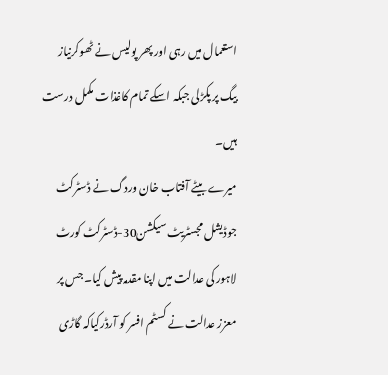استعمال میں رہی اور پھر پولیس نے ٹھوکرنیاز بیگ پر پکڑلی جبکہ اسکے تمام کاغذات مکمل درست ہیں۔
میرے بیٹے آفتاب خان وردگ نے ڈسٹرکٹ جوڈیشل مجسٹریٹ سیکشن30-ڈسٹرکٹ کورٹ لاہور کی عدالت میں اپنا مقدمہ پیش کیا۔ جس پر معزز عدالت نے کسٹم افسر کو آرڈرکیاکہ گاڑی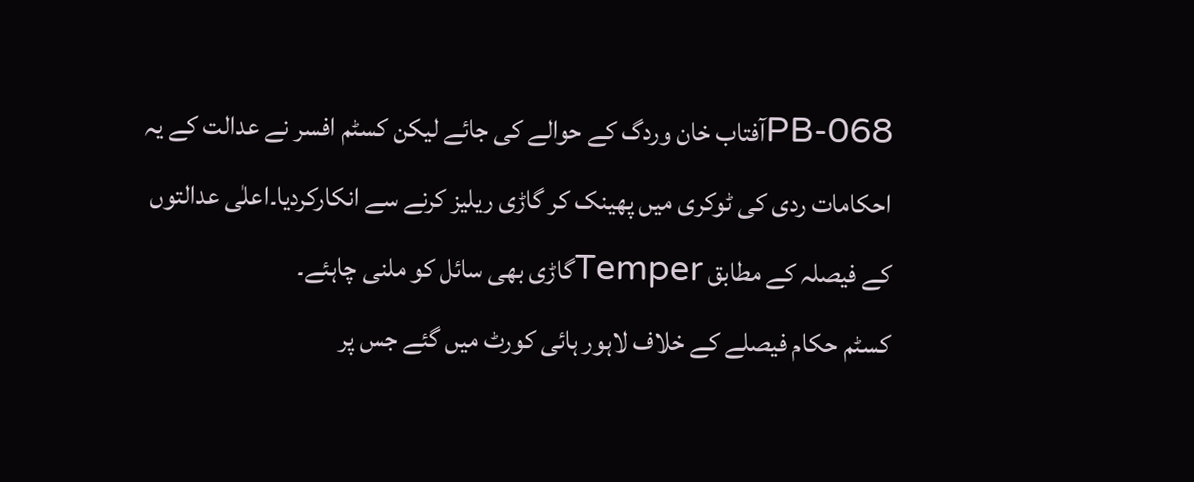PB-068آفتاب خان وردگ کے حوالے کی جائے لیکن کسٹم افسر نے عدالت کے یہ احکامات ردی کی ٹوکری میں پھینک کر گاڑی ریلیز کرنے سے انکارکردیا۔اعلٰی عدالتوں کے فیصلہ کے مطابق Temperگاڑی بھی سائل کو ملنی چاہئے۔
کسٹم حکام فیصلے کے خلاف لاہور ہائی کورٹ میں گئے جس پر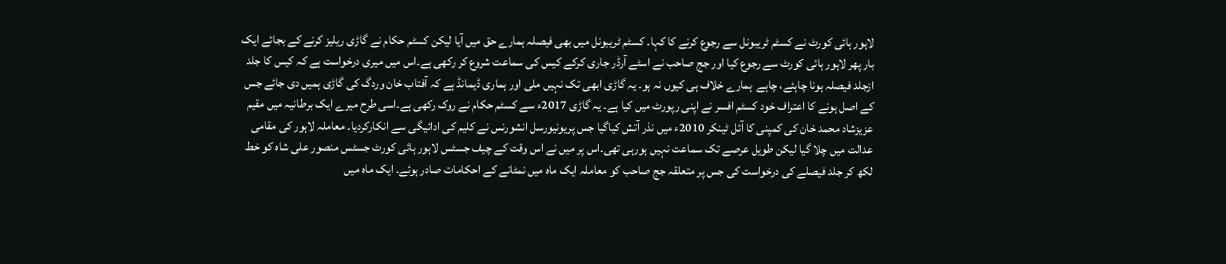لاہور ہائی کورٹ نے کسٹم ٹریبونل سے رجوع کرنے کا کہا۔ کسٹم ٹریبونل میں بھی فیصلہ ہمارے حق میں آیا لیکن کسٹم حکام نے گاڑی ریلیز کرنے کے بجائے ایک بار پھر لاہور ہائی کورٹ سے رجوع کیا اور جج صاحب نے اسٹے آرڈر جاری کرکے کیس کی سماعت شروع کر رکھی ہے۔اس میں میری درخواست ہے کہ کیس کا جلد ازجلد فیصلہ ہونا چاہئے، چاہے  ہمارے خلاف ہی کیوں نہ ہو۔ یہ گاڑی ابھی تک نہیں ملی اور ہماری ڈیمانڈ ہے کہ آفتاب خان وردگ کی گاڑی ہمیں دی جائے جس کے اصل ہونے کا اعتراف خود کسٹم افسر نے اپنی رپورٹ میں کیا ہے۔ یہ گاڑی 2017ء سے کسٹم حکام نے روک رکھی ہے۔اسی طرح میرے ایک برطانیہ میں مقیم عزیزشاد محمد خان کی کمپنی کا آئل ٹینکر 2010ء میں نذر آتش کیاگیا جس پریونیورسل انشورنس نے کلیم کی ادائیگی سے انکارکردیا۔ معاملہ لاہور کی مقامی عدالت میں چلا گیا لیکن طویل عرصے تک سماعت نہیں ہورہی تھی۔اس پر میں نے اس وقت کے چیف جسٹس لاہور ہائی کورٹ جسٹس منصور علی شاہ کو خط لکھ کر جلد فیصلے کی درخواست کی جس پر متعلقہ جج صاحب کو معاملہ ایک ماہ میں نمٹانے کے احکامات صادر ہوئے۔ ایک ماہ میں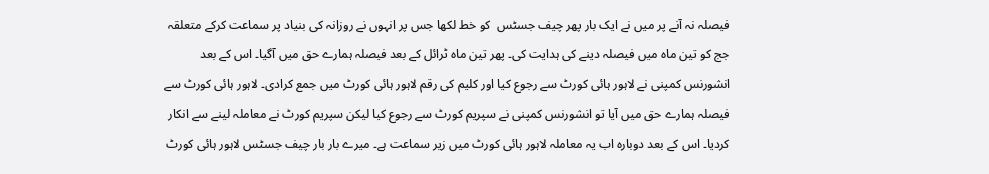فیصلہ نہ آنے پر میں نے ایک بار پھر چیف جسٹس  کو خط لکھا جس پر انہوں نے روزانہ کی بنیاد پر سماعت کرکے متعلقہ جج کو تین ماہ میں فیصلہ دینے کی ہدایت کی۔ پھر تین ماہ ٹرائل کے بعد فیصلہ ہمارے حق میں آگیا۔ اس کے بعد انشورنس کمپنی نے لاہور ہائی کورٹ سے رجوع کیا اور کلیم کی رقم لاہور ہائی کورٹ میں جمع کرادی۔ لاہور ہائی کورٹ سے فیصلہ ہمارے حق میں آیا تو انشورنس کمپنی نے سپریم کورٹ سے رجوع کیا لیکن سپریم کورٹ نے معاملہ لینے سے انکار کردیا۔ اس کے بعد دوبارہ اب یہ معاملہ لاہور ہائی کورٹ میں زیر سماعت ہے۔ میرے بار بار چیف جسٹس لاہور ہائی کورٹ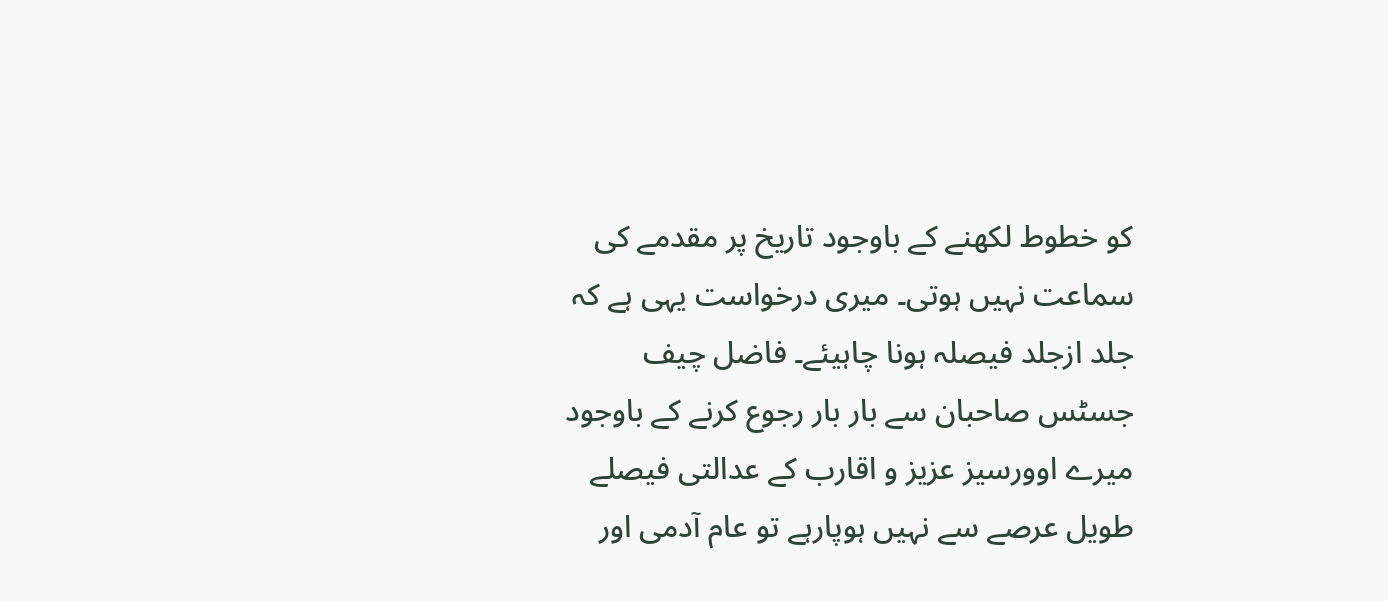کو خطوط لکھنے کے باوجود تاریخ پر مقدمے کی سماعت نہیں ہوتی۔ میری درخواست یہی ہے کہ جلد ازجلد فیصلہ ہونا چاہیئے۔ فاضل چیف جسٹس صاحبان سے بار بار رجوع کرنے کے باوجود میرے اوورسیز عزیز و اقارب کے عدالتی فیصلے طویل عرصے سے نہیں ہوپارہے تو عام آدمی اور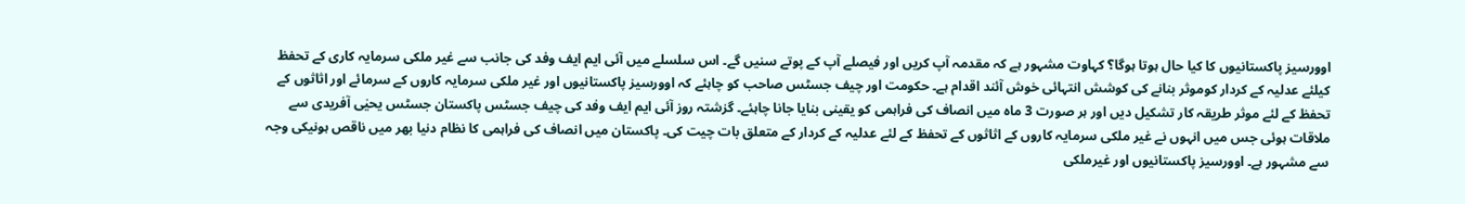اوورسیز پاکستانیوں کا کیا حال ہوتا ہوگا؟ کہاوت مشہور ہے کہ مقدمہ آپ کریں اور فیصلے آپ کے پوتے سنیں گے۔ اس سلسلے میں آئی ایم ایف وفد کی جانب سے غیر ملکی سرمایہ کاری کے تحفظ کیلئے عدلیہ کے کردار کوموثر بنانے کی کوشش انتہائی خوش آئند اقدام ہے۔ حکومت اور چیف جسٹس صاحب کو چاہئے کہ اوورسیز پاکستانیوں اور غیر ملکی سرمایہ کاروں کے سرمائے اور اثاثوں کے تحفظ کے لئے موثر طریقہ کار تشکیل دیں اور ہر صورت 3 ماہ میں انصاف کی فراہمی کو یقینی بنایا جانا چاہئے۔ گزشتہ روز آئی ایم ایف وفد کی چیف جسٹس پاکستان جسٹس یحیٰی آفریدی سے ملاقات ہوئی جس میں انہوں نے غیر ملکی سرمایہ کاروں کے اثاثوں کے تحفظ کے لئے عدلیہ کے کردار کے متعلق بات چیت کی۔ پاکستان میں انصاف کی فراہمی کا نظام دنیا بھر میں ناقص ہونیکی وجہ سے مشہور ہے۔ اوورسیز پاکستانیوں اور غیرملکی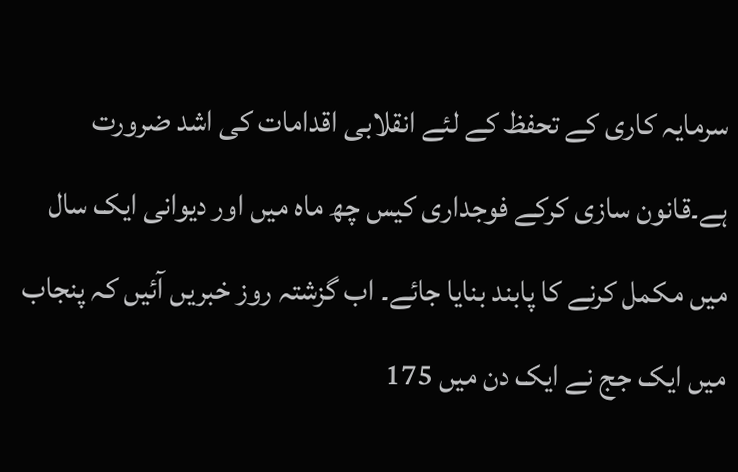سرمایہ کاری کے تحفظ کے لئے انقلابی اقدامات کی اشد ضرورت ہے۔قانون سازی کرکے فوجداری کیس چھ ماہ میں اور دیوانی ایک سال میں مکمل کرنے کا پابند بنایا جائے۔ اب گزشتہ روز خبریں آئیں کہ پنجاب میں ایک جج نے ایک دن میں 175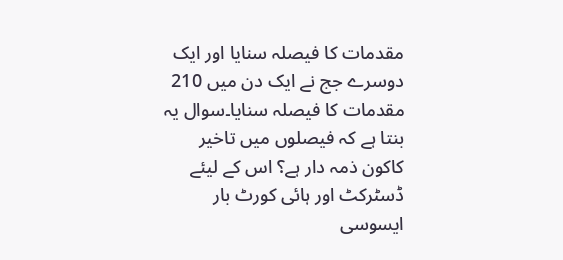مقدمات کا فیصلہ سنایا اور ایک دوسرے جج نے ایک دن میں 210 مقدمات کا فیصلہ سنایا۔سوال یہ بنتا ہے کہ فیصلوں میں تاخیر کاکون ذمہ دار ہے؟ اس کے لیئے ڈسٹرکٹ اور ہائی کورٹ بار ایسوسی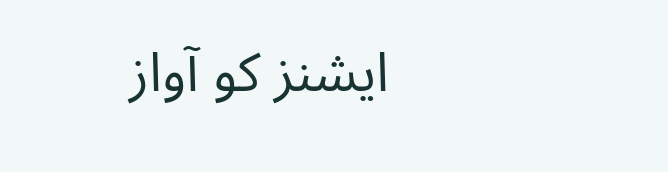ایشنز کو آواز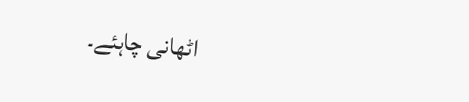اٹھانی چاہئے۔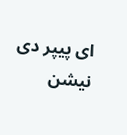ای پیپر دی نیشن